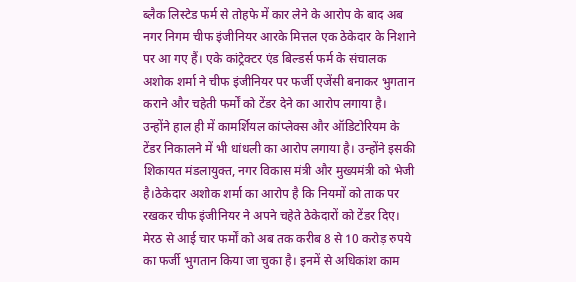ब्लैक लिस्टेड फर्म से तोहफे में कार लेने के आरोप के बाद अब नगर निगम चीफ इंजीनियर आरके मित्तल एक ठेकेदार के निशाने पर आ गए हैं। एके कांट्रेक्टर एंड बिल्डर्स फर्म के संचालक अशोक शर्मा ने चीफ इंजीनियर पर फर्जी एजेंसी बनाकर भुगतान कराने और चहेती फर्मों को टेंडर देने का आरोप लगाया है।
उन्होंने हाल ही में कामर्शियल कांप्लेक्स और ऑडिटोरियम के टेंडर निकालने में भी धांधली का आरोप लगाया है। उन्होंने इसकी शिकायत मंडलायुक्त, नगर विकास मंत्री और मुख्यमंत्री को भेजी है।ठेकेदार अशोक शर्मा का आरोप है कि नियमों को ताक पर रखकर चीफ इंजीनियर ने अपने चहेते ठेकेदारों को टेंडर दिए।
मेरठ से आई चार फर्मों को अब तक करीब 8 से 10 करोड़ रुपये का फर्जी भुगतान किया जा चुका है। इनमें से अधिकांश काम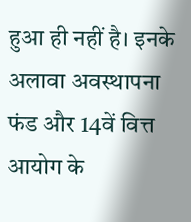हुआ ही नहीं है। इनके अलावा अवस्थापना फंड और 14वें वित्त आयोग के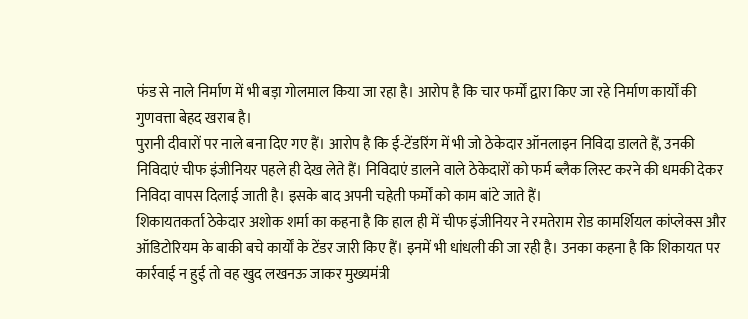फंड से नाले निर्माण में भी बड़ा गोलमाल किया जा रहा है। आरोप है कि चार फर्मों द्वारा किए जा रहे निर्माण कार्यों की गुणवत्ता बेहद खराब है।
पुरानी दीवारों पर नाले बना दिए गए हैं। आरोप है कि ई-टेंडरिंग में भी जो ठेकेदार ऑनलाइन निविदा डालते हैं, उनकी निविदाएं चीफ इंजीनियर पहले ही देख लेते हैं। निविदाएं डालने वाले ठेकेदारों को फर्म ब्लैक लिस्ट करने की धमकी देकर निविदा वापस दिलाई जाती है। इसके बाद अपनी चहेती फर्मों को काम बांटे जाते हैं।
शिकायतकर्ता ठेकेदार अशोक शर्मा का कहना है कि हाल ही में चीफ इंजीनियर ने रमतेराम रोड कामर्शियल कांप्लेक्स और ऑडिटोरियम के बाकी बचे कार्यों के टेंडर जारी किए हैं। इनमें भी धांधली की जा रही है। उनका कहना है कि शिकायत पर कार्रवाई न हुई तो वह खुद लखनऊ जाकर मुख्यमंत्री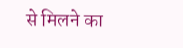से मिलने का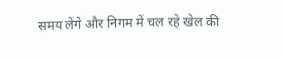समय लेंगे और निगम में चल रहे खेल की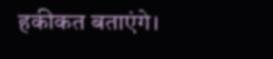हकीकत बताएंगे।